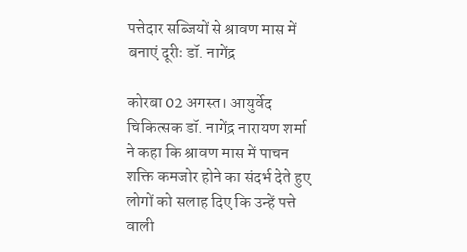पत्तेदार सब्जियों से श्रावण मास में बनाएं दूरीः डॉ. नागेंद्र

कोरबा 02 अगस्त। आयुर्वेद चिकित्सक डॉ. नागेंद्र नारायण शर्मा ने कहा कि श्रावण मास में पाचन शक्ति कमजोर होने का संदर्भ देते हुए लोगों को सलाह दिए कि उन्हें पत्ते वाली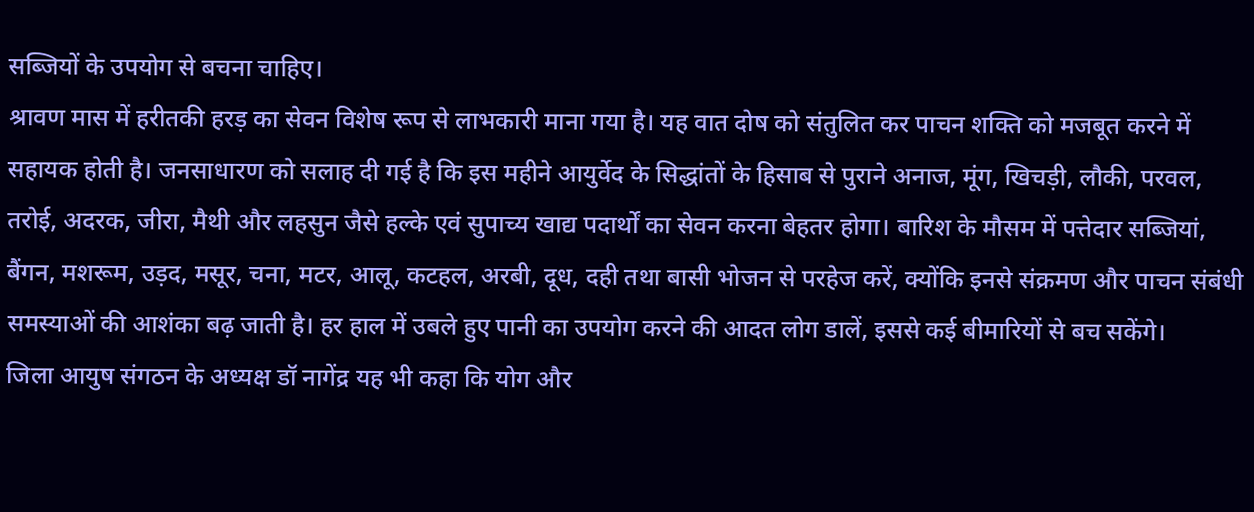सब्जियों के उपयोग से बचना चाहिए।
श्रावण मास में हरीतकी हरड़ का सेवन विशेष रूप से लाभकारी माना गया है। यह वात दोष को संतुलित कर पाचन शक्ति को मजबूत करने में सहायक होती है। जनसाधारण को सलाह दी गई है कि इस महीने आयुर्वेद के सिद्धांतों के हिसाब से पुराने अनाज, मूंग, खिचड़ी, लौकी, परवल, तरोई, अदरक, जीरा, मैथी और लहसुन जैसे हल्के एवं सुपाच्य खाद्य पदार्थों का सेवन करना बेहतर होगा। बारिश के मौसम में पत्तेदार सब्जियां, बैंगन, मशरूम, उड़द, मसूर, चना, मटर, आलू, कटहल, अरबी, दूध, दही तथा बासी भोजन से परहेज करें, क्योंकि इनसे संक्रमण और पाचन संबंधी समस्याओं की आशंका बढ़ जाती है। हर हाल में उबले हुए पानी का उपयोग करने की आदत लोग डालें, इससे कई बीमारियों से बच सकेंगे।
जिला आयुष संगठन के अध्यक्ष डॉ नागेंद्र यह भी कहा कि योग और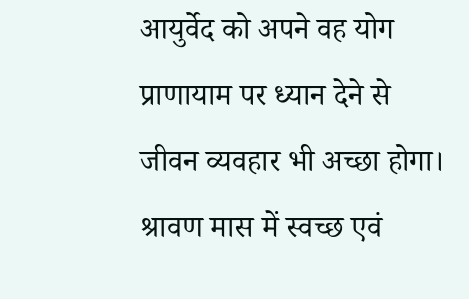आयुर्वेद को अपने वह योग प्राणायाम पर ध्यान देने से जीवन व्यवहार भी अच्छा होगा। श्रावण मास में स्वच्छ एवं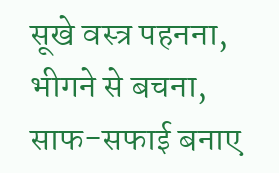सूखे वस्त्र पहनना, भीगने से बचना, साफ-सफाई बनाए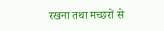रखना तथा मच्छरों से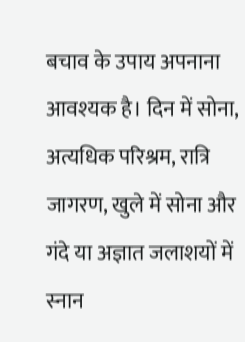बचाव के उपाय अपनाना आवश्यक है। दिन में सोना, अत्यधिक परिश्रम, रात्रि जागरण, खुले में सोना और गंदे या अज्ञात जलाशयों में स्नान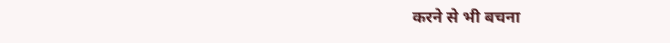करने से भी बचना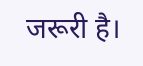जरूरी है।